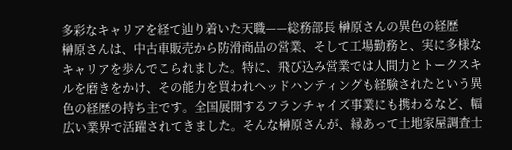多彩なキャリアを経て辿り着いた天職——総務部長 榊原さんの異色の経歴
榊原さんは、中古車販売から防滑商品の営業、そして工場勤務と、実に多様なキャリアを歩んでこられました。特に、飛び込み営業では人間力とトークスキルを磨きをかけ、その能力を買われヘッドハンティングも経験されたという異色の経歴の持ち主です。全国展開するフランチャイズ事業にも携わるなど、幅広い業界で活躍されてきました。そんな榊原さんが、縁あって土地家屋調査士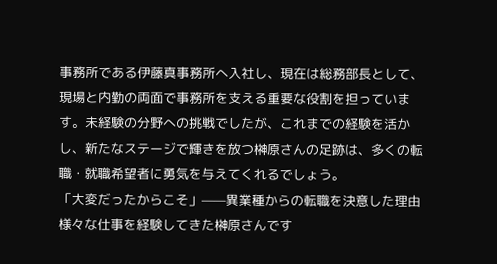事務所である伊藤真事務所へ入社し、現在は総務部長として、現場と内勤の両面で事務所を支える重要な役割を担っています。未経験の分野への挑戦でしたが、これまでの経験を活かし、新たなステージで輝きを放つ榊原さんの足跡は、多くの転職・就職希望者に勇気を与えてくれるでしょう。
「大変だったからこそ」——異業種からの転職を決意した理由
様々な仕事を経験してきた榊原さんです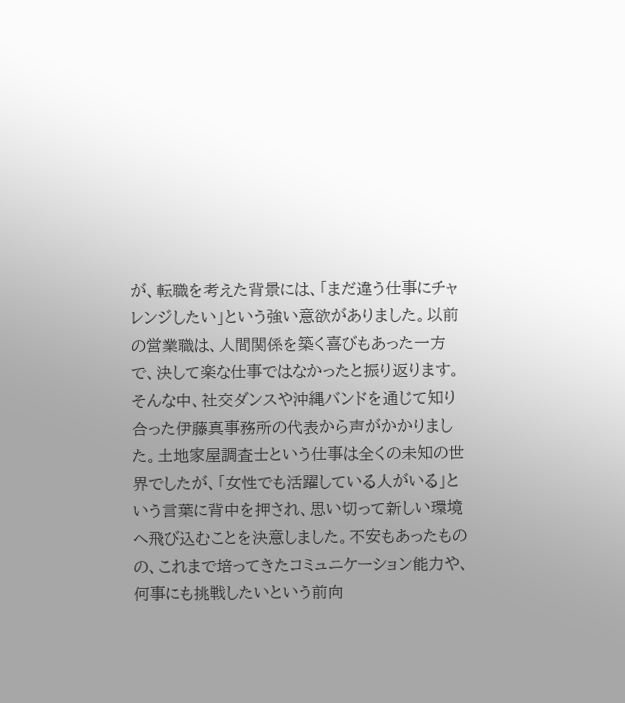が、転職を考えた背景には、「まだ違う仕事にチャレンジしたい」という強い意欲がありました。以前の営業職は、人間関係を築く喜びもあった一方で、決して楽な仕事ではなかったと振り返ります。そんな中、社交ダンスや沖縄バンドを通じて知り合った伊藤真事務所の代表から声がかかりました。土地家屋調査士という仕事は全くの未知の世界でしたが、「女性でも活躍している人がいる」という言葉に背中を押され、思い切って新しい環境へ飛び込むことを決意しました。不安もあったものの、これまで培ってきたコミュニケーション能力や、何事にも挑戦したいという前向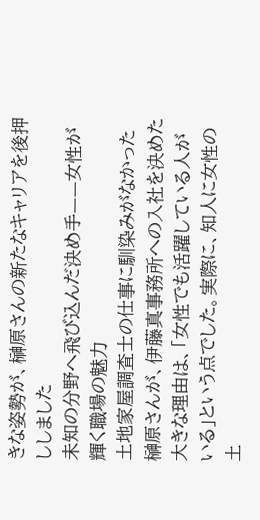きな姿勢が、榊原さんの新たなキャリアを後押ししました
未知の分野へ飛び込んだ決め手——女性が輝く職場の魅力
土地家屋調査士の仕事に馴染みがなかった榊原さんが、伊藤真事務所への入社を決めた大きな理由は、「女性でも活躍している人がいる」という点でした。実際に、知人に女性の土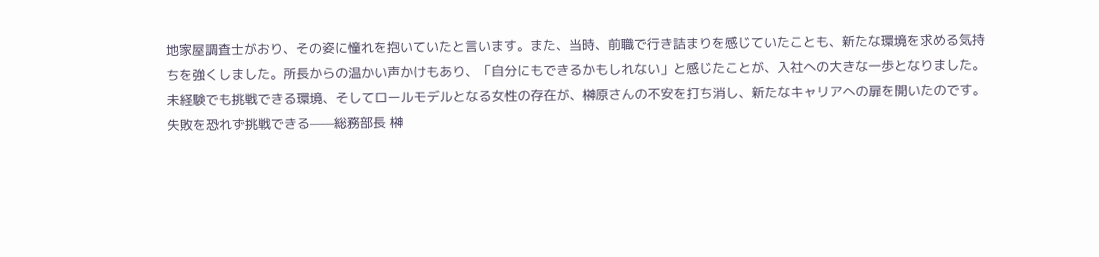地家屋調査士がおり、その姿に憧れを抱いていたと言います。また、当時、前職で行き詰まりを感じていたことも、新たな環境を求める気持ちを強くしました。所長からの温かい声かけもあり、「自分にもできるかもしれない」と感じたことが、入社への大きな一歩となりました。未経験でも挑戦できる環境、そしてロールモデルとなる女性の存在が、榊原さんの不安を打ち消し、新たなキャリアへの扉を開いたのです。
失敗を恐れず挑戦できる——総務部長 榊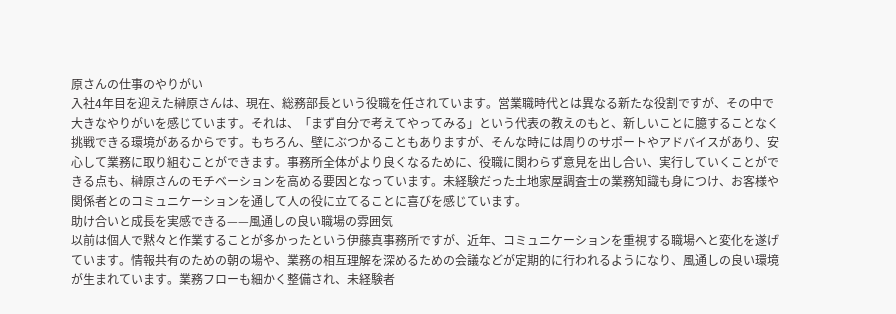原さんの仕事のやりがい
入社4年目を迎えた榊原さんは、現在、総務部長という役職を任されています。営業職時代とは異なる新たな役割ですが、その中で大きなやりがいを感じています。それは、「まず自分で考えてやってみる」という代表の教えのもと、新しいことに臆することなく挑戦できる環境があるからです。もちろん、壁にぶつかることもありますが、そんな時には周りのサポートやアドバイスがあり、安心して業務に取り組むことができます。事務所全体がより良くなるために、役職に関わらず意見を出し合い、実行していくことができる点も、榊原さんのモチベーションを高める要因となっています。未経験だった土地家屋調査士の業務知識も身につけ、お客様や関係者とのコミュニケーションを通して人の役に立てることに喜びを感じています。
助け合いと成長を実感できる——風通しの良い職場の雰囲気
以前は個人で黙々と作業することが多かったという伊藤真事務所ですが、近年、コミュニケーションを重視する職場へと変化を遂げています。情報共有のための朝の場や、業務の相互理解を深めるための会議などが定期的に行われるようになり、風通しの良い環境が生まれています。業務フローも細かく整備され、未経験者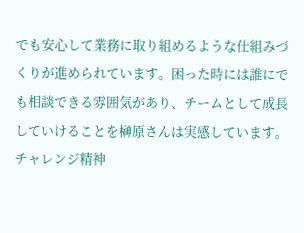でも安心して業務に取り組めるような仕組みづくりが進められています。困った時には誰にでも相談できる雰囲気があり、チームとして成長していけることを榊原さんは実感しています。チャレンジ精神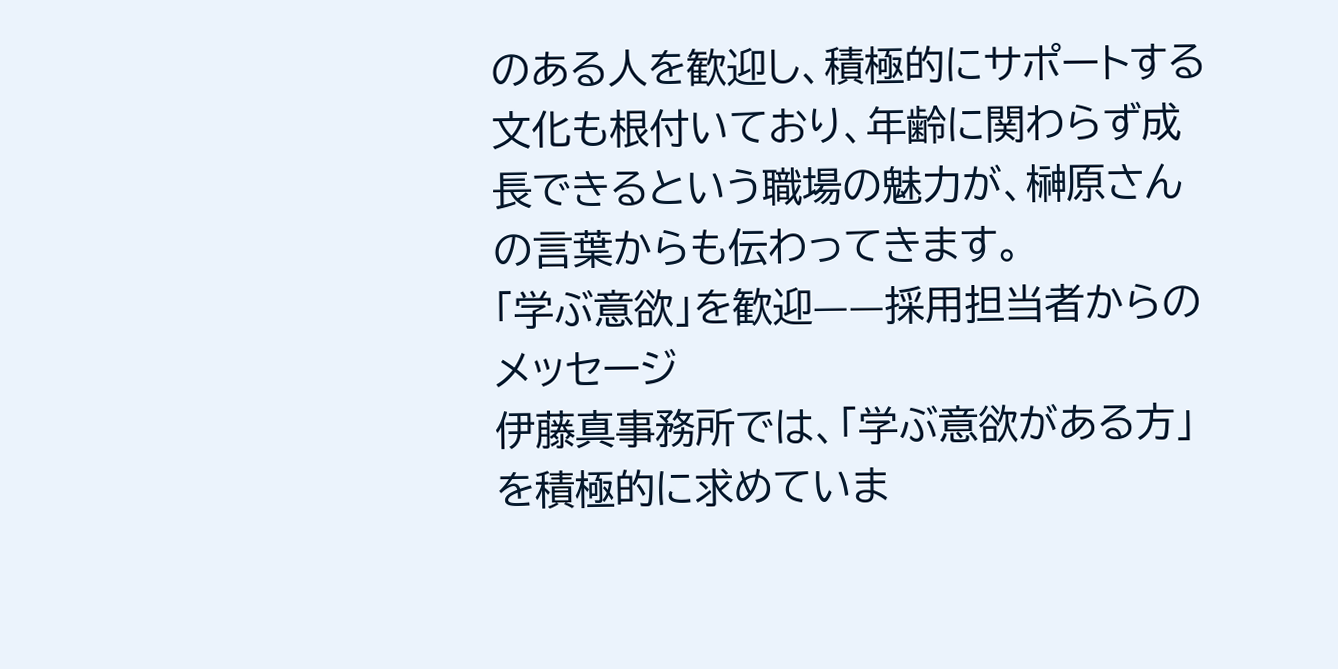のある人を歓迎し、積極的にサポートする文化も根付いており、年齢に関わらず成長できるという職場の魅力が、榊原さんの言葉からも伝わってきます。
「学ぶ意欲」を歓迎——採用担当者からのメッセージ
伊藤真事務所では、「学ぶ意欲がある方」を積極的に求めていま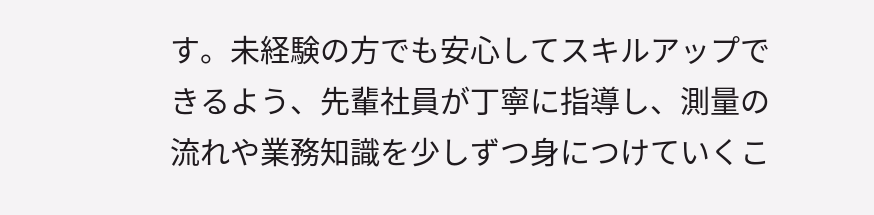す。未経験の方でも安心してスキルアップできるよう、先輩社員が丁寧に指導し、測量の流れや業務知識を少しずつ身につけていくこ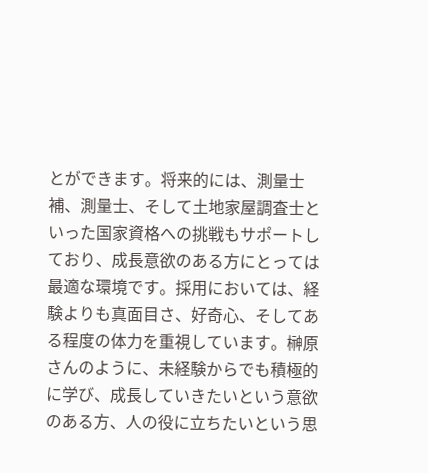とができます。将来的には、測量士補、測量士、そして土地家屋調査士といった国家資格への挑戦もサポートしており、成長意欲のある方にとっては最適な環境です。採用においては、経験よりも真面目さ、好奇心、そしてある程度の体力を重視しています。榊原さんのように、未経験からでも積極的に学び、成長していきたいという意欲のある方、人の役に立ちたいという思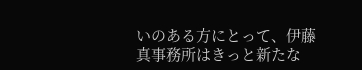いのある方にとって、伊藤真事務所はきっと新たな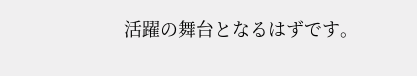活躍の舞台となるはずです。